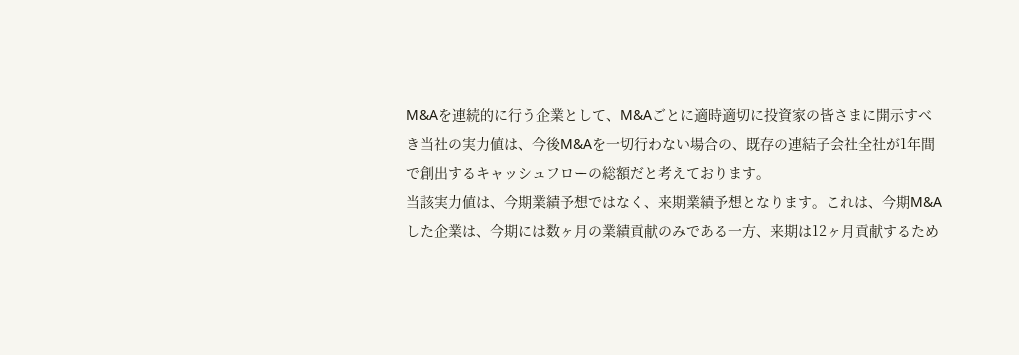M&Aを連続的に行う企業として、M&Aごとに適時適切に投資家の皆さまに開示すべき当社の実力値は、今後M&Aを一切行わない場合の、既存の連結子会社全社が1年間で創出するキャッシュフローの総額だと考えております。
当該実力値は、今期業績予想ではなく、来期業績予想となります。これは、今期M&Aした企業は、今期には数ヶ月の業績貢献のみである一方、来期は12ヶ月貢献するため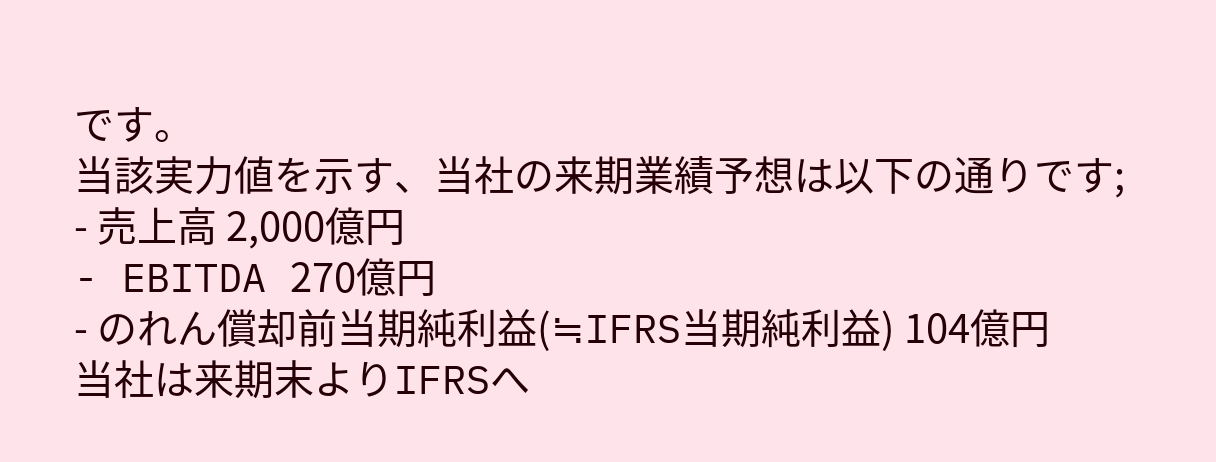です。
当該実力値を示す、当社の来期業績予想は以下の通りです;
- 売上高 2,000億円
- EBITDA 270億円
- のれん償却前当期純利益(≒IFRS当期純利益) 104億円
当社は来期末よりIFRSへ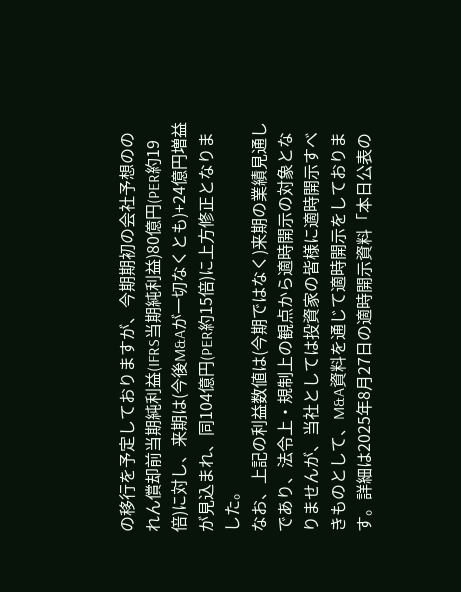の移行を予定しておりますが、今期期初の会社予想ののれん償却前当期純利益(IFRS当期純利益)80億円(PER約19倍)に対し、来期は(今後M&Aが一切なくとも)+24億円増益が見込まれ、同104億円(PER約15倍)に上方修正となりました。
なお、上記の利益数値は(今期ではなく)来期の業績見通しであり、法令上・規制上の観点から適時開示の対象となりませんが、当社としては投資家の皆様に適時開示すべきものとして、M&A資料を通じて適時開示をしております。詳細は2025年8月27日の適時開示資料「本日公表の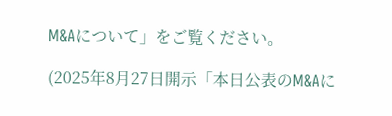M&Aについて」をご覧ください。

(2025年8月27日開示「本日公表のM&Aに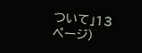ついて」13ページ)